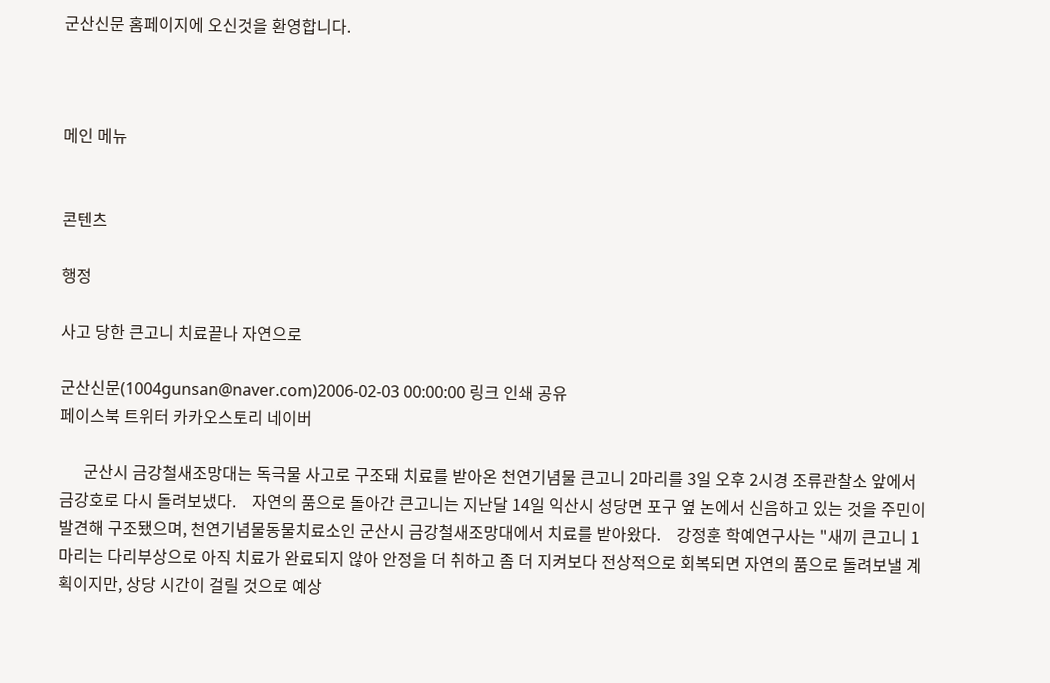군산신문 홈페이지에 오신것을 환영합니다.



메인 메뉴


콘텐츠

행정

사고 당한 큰고니 치료끝나 자연으로

군산신문(1004gunsan@naver.com)2006-02-03 00:00:00 링크 인쇄 공유
페이스북 트위터 카카오스토리 네이버

      군산시 금강철새조망대는 독극물 사고로 구조돼 치료를 받아온 천연기념물 큰고니 2마리를 3일 오후 2시경 조류관찰소 앞에서 금강호로 다시 돌려보냈다.    자연의 품으로 돌아간 큰고니는 지난달 14일 익산시 성당면 포구 옆 논에서 신음하고 있는 것을 주민이 발견해 구조됐으며, 천연기념물동물치료소인 군산시 금강철새조망대에서 치료를 받아왔다.    강정훈 학예연구사는 "새끼 큰고니 1마리는 다리부상으로 아직 치료가 완료되지 않아 안정을 더 취하고 좀 더 지켜보다 전상적으로 회복되면 자연의 품으로 돌려보낼 계획이지만, 상당 시간이 걸릴 것으로 예상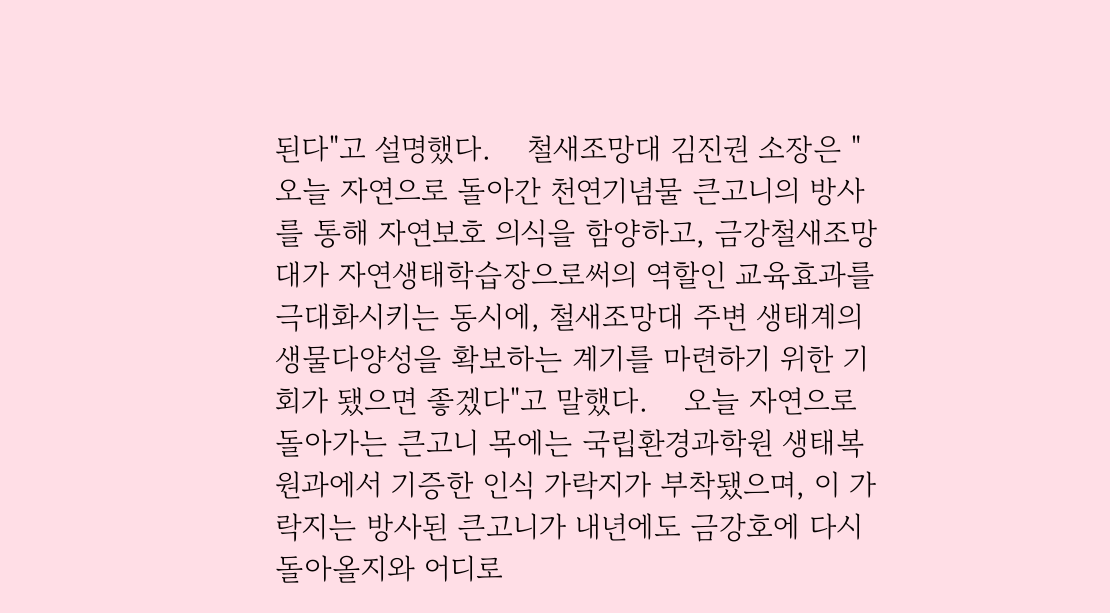된다"고 설명했다.    철새조망대 김진권 소장은 "오늘 자연으로 돌아간 천연기념물 큰고니의 방사를 통해 자연보호 의식을 함양하고, 금강철새조망대가 자연생태학습장으로써의 역할인 교육효과를 극대화시키는 동시에, 철새조망대 주변 생태계의 생물다양성을 확보하는 계기를 마련하기 위한 기회가 됐으면 좋겠다"고 말했다.    오늘 자연으로 돌아가는 큰고니 목에는 국립환경과학원 생태복원과에서 기증한 인식 가락지가 부착됐으며, 이 가락지는 방사된 큰고니가 내년에도 금강호에 다시 돌아올지와 어디로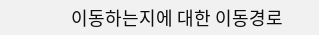이동하는지에 대한 이동경로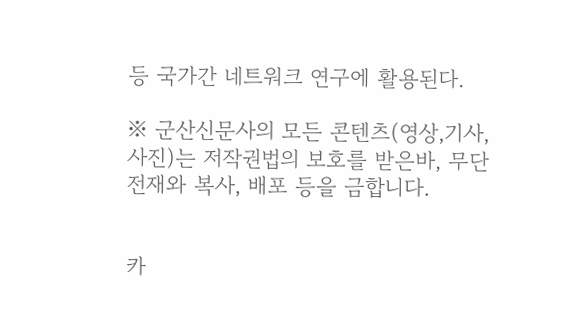등 국가간 네트워크 연구에 활용된다.

※ 군산신문사의 모든 콘텐츠(영상,기사, 사진)는 저작권법의 보호를 받은바, 무단 전재와 복사, 배포 등을 금합니다.


카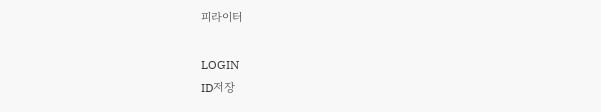피라이터

LOGIN
ID저장